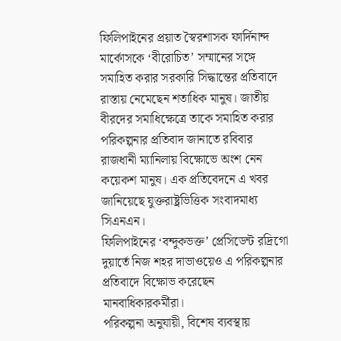ফিলিপাইনের প্রয়াত স্বৈরশাসক ফার্দিনান্দ মার্কোসকে ‘বীরোচিত’ সম্মানের সঙ্গে সমাহিত করার সরকারি সিদ্ধান্তের প্রতিবাদে রাস্তায় নেমেছেন শতাধিক মানুষ। জাতীয় বীরদের সমাধিক্ষেত্রে তাকে সমাহিত করার পরিকল্পনার প্রতিবাদ জানাতে রবিবার রাজধানী ম্যানিলায় বিক্ষোভে অংশ নেন কয়েকশ মানুষ। এক প্রতিবেদনে এ খবর জানিয়েছে যুক্তরাষ্ট্রভিত্তিক সংবাদমাধ্য সিএনএন।
ফিলিপাইনের ‘বন্দুকভক্ত’ প্রেসিডেন্ট রদ্রিগো দুয়ার্তে নিজ শহর দাভাওয়েও এ পরিকল্পনার প্রতিবাদে বিক্ষোভ করেছেন মানবাধিকারকর্মীরা।
পরিকল্পনা অনুযায়ী, বিশেষ ব্যবস্থায়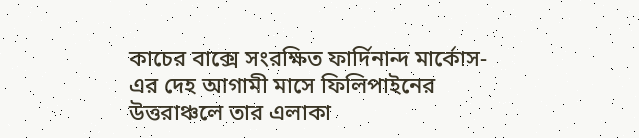কাচের বাক্সে সংরক্ষিত ফার্দিনান্দ মার্কোস-এর দেহ আগামী মাসে ফিলিপাইনের উত্তরাঞ্চলে তার এলাকা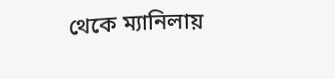থেকে ম্যানিলায়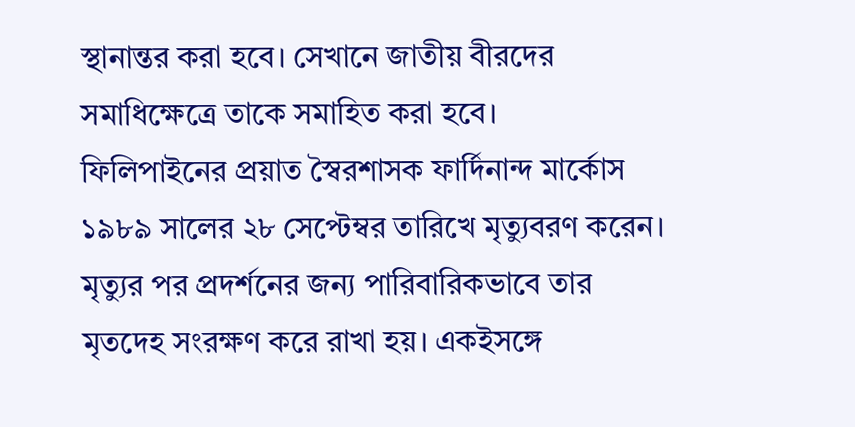স্থানান্তর করা হবে। সেখানে জাতীয় বীরদের সমাধিক্ষেত্রে তাকে সমাহিত করা হবে।
ফিলিপাইনের প্রয়াত স্বৈরশাসক ফার্দিনান্দ মার্কোস ১৯৮৯ সালের ২৮ সেপ্টেম্বর তারিখে মৃত্যুবরণ করেন। মৃত্যুর পর প্রদর্শনের জন্য পারিবারিকভাবে তার মৃতদেহ সংরক্ষণ করে রাখা হয়। একইসঙ্গে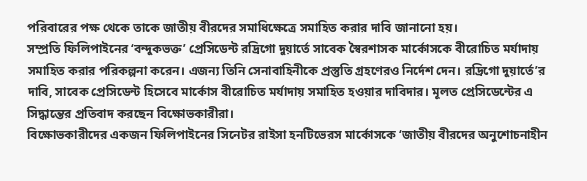পরিবারের পক্ষ থেকে তাকে জাতীয় বীরদের সমাধিক্ষেত্রে সমাহিত করার দাবি জানানো হয়।
সম্প্রতি ফিলিপাইনের ‘বন্দুকভক্ত’ প্রেসিডেন্ট রদ্রিগো দুয়ার্তে সাবেক স্বৈরশাসক মার্কোসকে বীরোচিত মর্যাদায় সমাহিত করার পরিকল্পনা করেন। এজন্য তিনি সেনাবাহিনীকে প্রস্তুতি গ্রহণেরও নির্দেশ দেন। রদ্রিগো দুয়ার্তে’র দাবি, সাবেক প্রেসিডেন্ট হিসেবে মার্কোস বীরোচিত মর্যাদায় সমাহিত হওয়ার দাবিদার। মূলত প্রেসিডেন্টের এ সিদ্ধান্তের প্রতিবাদ করছেন বিক্ষোভকারীরা।
বিক্ষোভকারীদের একজন ফিলিপাইনের সিনেটর রাইসা হনটিভেরস মার্কোসকে ‘জাতীয় বীরদের অনুশোচনাহীন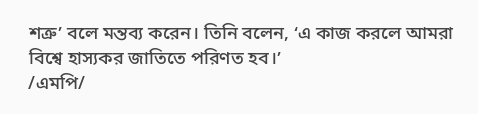শত্রু’ বলে মন্তব্য করেন। তিনি বলেন, ‘এ কাজ করলে আমরা বিশ্বে হাস্যকর জাতিতে পরিণত হব।’
/এমপি/